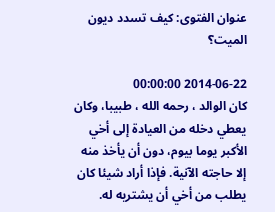عنوان الفتوى: كيف تسدد ديون الميت؟

2014-06-22 00:00:00
كان الوالد ، رحمه الله ، طبيبا، وكان يعطي دخله من العيادة إلى أخي الأكبر يوما بيوم، دون أن يأخذ منه إلا حاجته الآنية. فإذا أراد شيئا كان يطلب من أخي أن يشتريه له.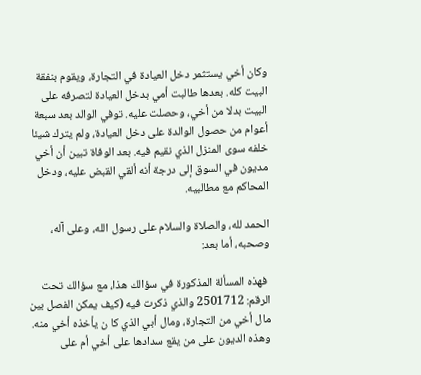وكان أخي يستثمر دخل العيادة في التجارة، ويقوم بنفقة البيت كله. بعدها طالبت أمي بدخل العيادة لتصرفه على البيت بدلا من أخي، وحصلت عليه. توفي الوالد بعد سبعة أعوام من حصول الوالدة على دخل العيادة، ولم يترك شيئا خلفه سوى المنزل الذي نقيم فيه. بعد الوفاة تبين أن أخي مديون في السوق إلى درجة أنه ألقي القبض عليه، ودخل المحاكم مع مطالبيه.

الحمد لله، والصلاة والسلام على رسول الله، وعلى آله، وصحبه، أما بعد:

 فهذه المسألة المذكورة في سؤالك هذا، مع سؤالك تحت الرقم: 2501712 والذي ذكرت فيه (كيف يمكن الفصل بين مال أخي من التجارة، ومال أبي الذي كا ن يأخذه أخي منه. وهذه الديون على من يقع سدادها على أخي أم على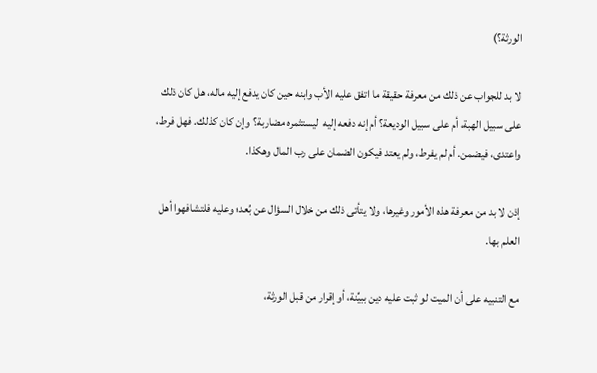الورثة؟)

لا بد للجواب عن ذلك من معرفة حقيقة ما اتفق عليه الأب وابنه حين كان يدفع إليه ماله، هل كان ذلك على سبيل الهبة، أم على سبيل الوديعة؟ أم إنه دفعه إليه  ليستثمره مضاربة؟ وإن كان كذلك. فهل فرط، واعتدى، فيضمن. أم لم يفرط، ولم يعتد فيكون الضمان على رب المال وهكذا.

إذن لا بد من معرفة هذه الأمور وغيرها، ولا يتأتى ذلك من خلال السؤال عن بُعد؛ وعليه فلتشافهوا أهل العلم بها.

مع التنبيه على أن الميت لو ثبت عليه دين ببيِّنة، أو إقرار من قبل الورثة،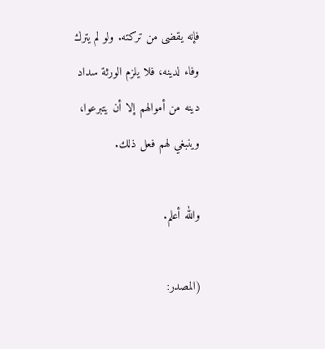فإنه يقضى من تركته. ولو لم يترك وفاء لدينه، فلا يلزم الورثة سداد دينه من أموالهم إلا أن يتبرعوا، وينبغي لهم فعل ذلك.

والله أعلم.

(المصدر: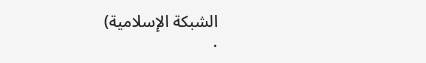الشبكة الإسلامية)
.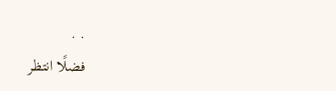. .
فضلًا انتظر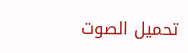تحميل الصوت